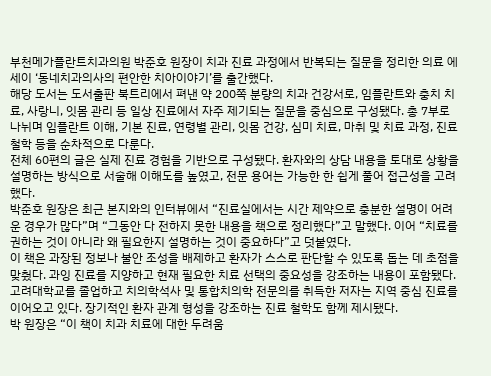부천메가플란트치과의원 박준호 원장이 치과 진료 과정에서 반복되는 질문을 정리한 의료 에세이 ‘동네치과의사의 편안한 치아이야기’를 출간했다.
해당 도서는 도서출판 북트리에서 펴낸 약 200쪽 분량의 치과 건강서로, 임플란트와 충치 치료, 사랑니, 잇몸 관리 등 일상 진료에서 자주 제기되는 질문을 중심으로 구성됐다. 총 7부로 나뉘며 임플란트 이해, 기본 진료, 연령별 관리, 잇몸 건강, 심미 치료, 마취 및 치료 과정, 진료 철학 등을 순차적으로 다룬다.
전체 60편의 글은 실제 진료 경험을 기반으로 구성됐다. 환자와의 상담 내용을 토대로 상황을 설명하는 방식으로 서술해 이해도를 높였고, 전문 용어는 가능한 한 쉽게 풀어 접근성을 고려했다.
박준호 원장은 최근 본지와의 인터뷰에서 “진료실에서는 시간 제약으로 충분한 설명이 어려운 경우가 많다”며 “그동안 다 전하지 못한 내용을 책으로 정리했다”고 말했다. 이어 “치료를 권하는 것이 아니라 왜 필요한지 설명하는 것이 중요하다”고 덧붙였다.
이 책은 과장된 정보나 불안 조성을 배제하고 환자가 스스로 판단할 수 있도록 돕는 데 초점을 맞췄다. 과잉 진료를 지양하고 현재 필요한 치료 선택의 중요성을 강조하는 내용이 포함됐다.
고려대학교를 졸업하고 치의학석사 및 통합치의학 전문의를 취득한 저자는 지역 중심 진료를 이어오고 있다. 장기적인 환자 관계 형성을 강조하는 진료 철학도 함께 제시됐다.
박 원장은 “이 책이 치과 치료에 대한 두려움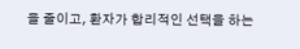을 줄이고, 환자가 합리적인 선택을 하는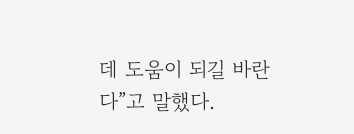데 도움이 되길 바란다”고 말했다.